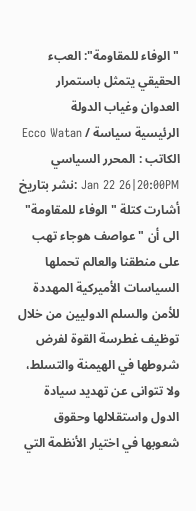"الوفاء للمقاومة": العبء الحقيقي يتمثل باستمرار العدوان وغياب الدولة
الرئيسية سياسة / Ecco Watan
الكاتب : المحرر السياسي
Jan 22 26|20:00PM :نشر بتاريخ
أشارت كتلة "الوفاء للمقاومة" الى أن "عواصف هوجاء تهب على منطقنا والعالم تحملها السياسات الأميركية المهددة للأمن والسلم الدوليين من خلال توظيف غطرسة القوة لفرض شروطها في الهيمنة والتسلط، ولا تتوانى عن تهديد سيادة الدول واستقلالها وحقوق شعوبها في اختيار الأنظمة التي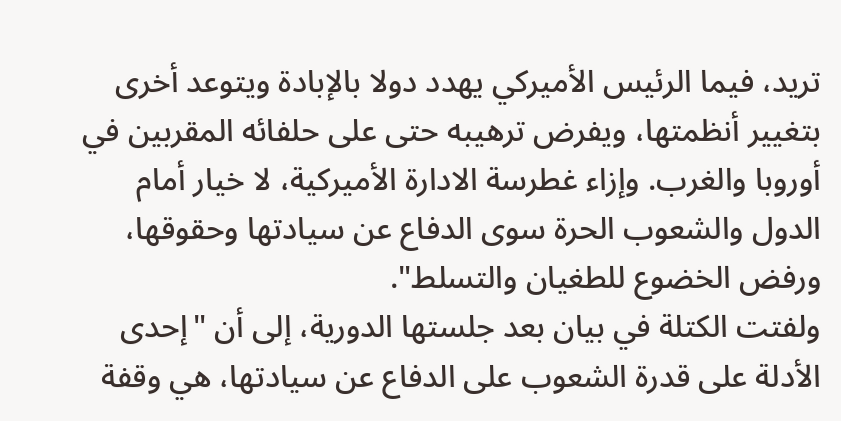تريد، فيما الرئيس الأميركي يهدد دولا بالإبادة ويتوعد أخرى بتغيير أنظمتها، ويفرض ترهيبه حتى على حلفائه المقربين في أوروبا والغرب. وإزاء غطرسة الادارة الأميركية، لا خيار أمام الدول والشعوب الحرة سوى الدفاع عن سيادتها وحقوقها، ورفض الخضوع للطغيان والتسلط".
ولفتت الكتلة في بيان بعد جلستها الدورية، إلى أن "إحدى الأدلة على قدرة الشعوب على الدفاع عن سيادتها، هي وقفة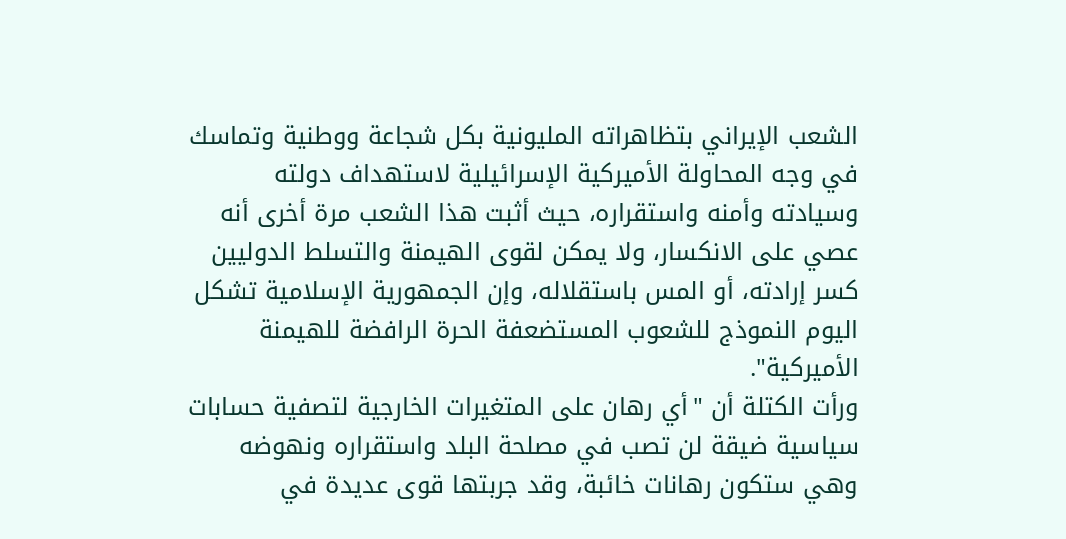الشعب الإيراني بتظاهراته المليونية بكل شجاعة ووطنية وتماسك في وجه المحاولة الأميركية الإسرائيلية لاستهداف دولته وسيادته وأمنه واستقراره، حيث أثبت هذا الشعب مرة أخرى أنه عصي على الانكسار، ولا يمكن لقوى الهيمنة والتسلط الدوليين كسر إرادته، أو المس باستقلاله، وإن الجمهورية الإسلامية تشكل اليوم النموذج للشعوب المستضعفة الحرة الرافضة للهيمنة الأميركية".
ورأت الكتلة أن "أي رهان على المتغيرات الخارجية لتصفية حسابات سياسية ضيقة لن تصب في مصلحة البلد واستقراره ونهوضه وهي ستكون رهانات خائبة، وقد جربتها قوى عديدة في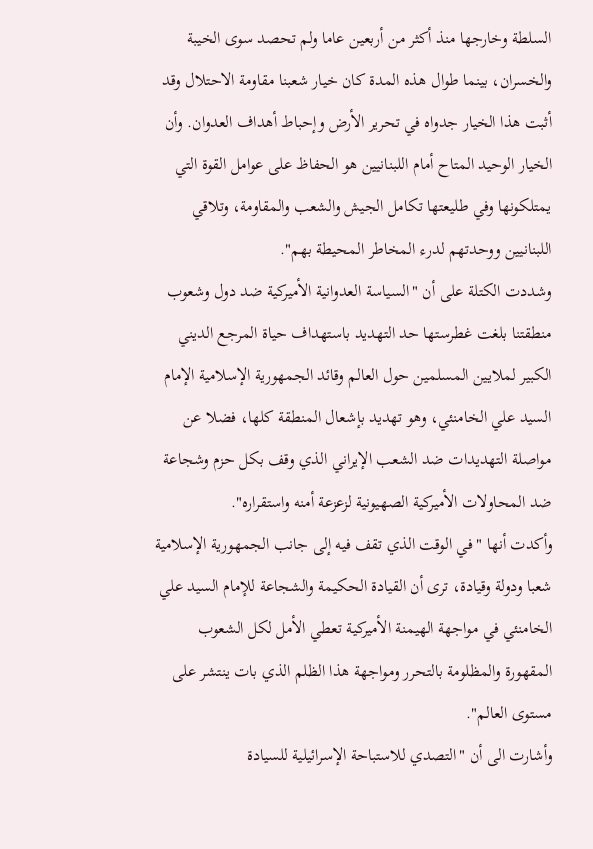السلطة وخارجها منذ أكثر من أربعين عاما ولم تحصد سوى الخيبة والخسران، بينما طوال هذه المدة كان خيار شعبنا مقاومة الاحتلال وقد أثبت هذا الخيار جدواه في تحرير الأرض وإحباط أهداف العدوان. وأن الخيار الوحيد المتاح أمام اللبنانيين هو الحفاظ على عوامل القوة التي يمتلكونها وفي طليعتها تكامل الجيش والشعب والمقاومة، وتلاقي اللبنانيين ووحدتهم لدرء المخاطر المحيطة بهم".
وشددت الكتلة على أن "السياسة العدوانية الأميركية ضد دول وشعوب منطقتنا بلغت غطرستها حد التهديد باستهداف حياة المرجع الديني الكبير لملايين المسلمين حول العالم وقائد الجمهورية الإسلامية الإمام السيد علي الخامنئي، وهو تهديد بإشعال المنطقة كلها، فضلا عن مواصلة التهديدات ضد الشعب الإيراني الذي وقف بكل حزم وشجاعة ضد المحاولات الأميركية الصهيونية لزعزعة أمنه واستقراره".
وأكدت أنها "في الوقت الذي تقف فيه إلى جانب الجمهورية الإسلامية شعبا ودولة وقيادة، ترى أن القيادة الحكيمة والشجاعة للإمام السيد علي الخامنئي في مواجهة الهيمنة الأميركية تعطي الأمل لكل الشعوب المقهورة والمظلومة بالتحرر ومواجهة هذا الظلم الذي بات ينتشر على مستوى العالم".
وأشارت الى أن "التصدي للاستباحة الإسرائيلية للسيادة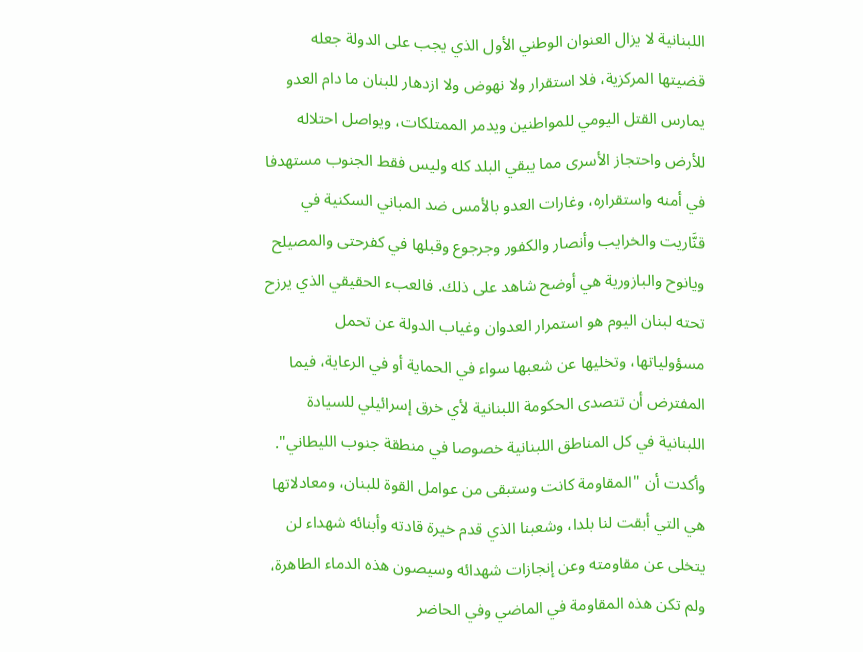اللبنانية لا يزال العنوان الوطني الأول الذي يجب على الدولة جعله قضيتها المركزية، فلا استقرار ولا نهوض ولا ازدهار للبنان ما دام العدو يمارس القتل اليومي للمواطنين ويدمر الممتلكات، ويواصل احتلاله للأرض واحتجاز الأسرى مما يبقي البلد كله وليس فقط الجنوب مستهدفا في أمنه واستقراره، وغارات العدو بالأمس ضد المباني السكنية في قنَّاريت والخرايب وأنصار والكفور وجرجوع وقبلها في كفرحتى والمصيلح ويانوح والبازورية هي أوضح شاهد على ذلك. فالعبء الحقيقي الذي يرزح تحته لبنان اليوم هو استمرار العدوان وغياب الدولة عن تحمل مسؤولياتها، وتخليها عن شعبها سواء في الحماية أو في الرعاية، فيما المفترض أن تتصدى الحكومة اللبنانية لأي خرق إسرائيلي للسيادة اللبنانية في كل المناطق اللبنانية خصوصا في منطقة جنوب الليطاني".
وأكدت أن "المقاومة كانت وستبقى من عوامل القوة للبنان، ومعادلاتها هي التي أبقت لنا بلدا، وشعبنا الذي قدم خيرة قادته وأبنائه شهداء لن يتخلى عن مقاومته وعن إنجازات شهدائه وسيصون هذه الدماء الطاهرة، ولم تكن هذه المقاومة في الماضي وفي الحاضر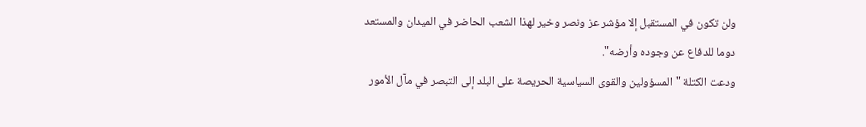ولن تكون في المستقبل إلا مؤشر عز ونصر وخير لهذا الشعب الحاضر في الميدان والمستعد دوما للدفاع عن وجوده وأرضه".
ودعت الكتلة "المسؤولين والقوى السياسية الحريصة على البلد إلى التبصر في مآل الأمور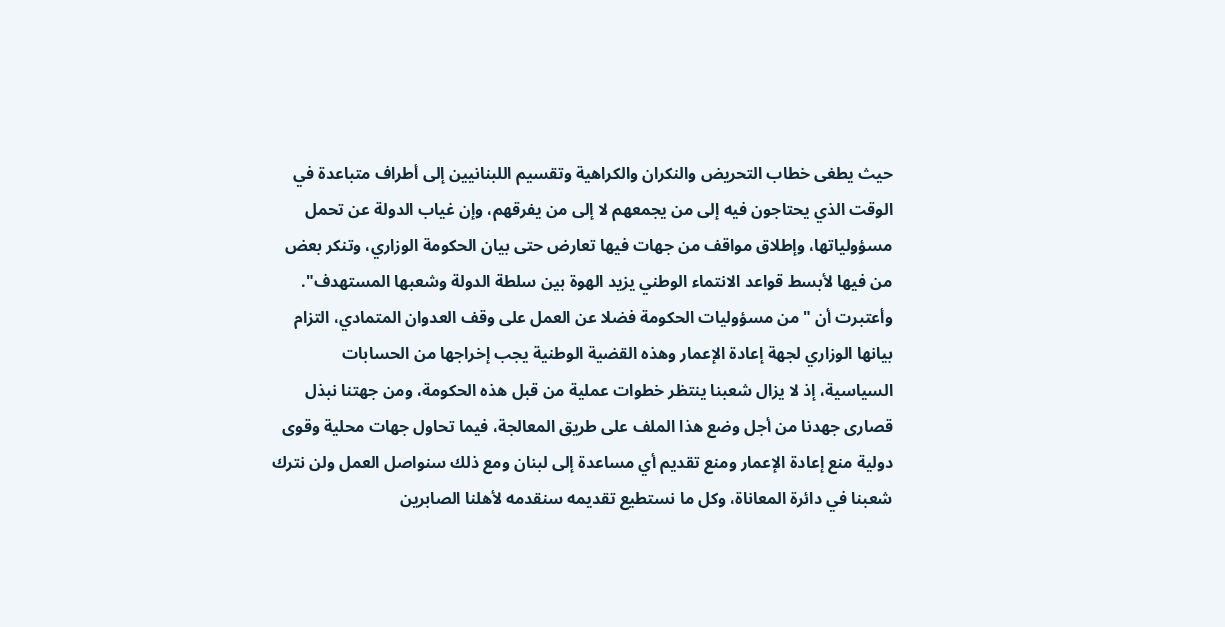حيث يطغى خطاب التحريض والنكران والكراهية وتقسيم اللبنانيين إلى أطراف متباعدة في الوقت الذي يحتاجون فيه إلى من يجمعهم لا إلى من يفرقهم، وإن غياب الدولة عن تحمل مسؤولياتها، وإطلاق مواقف من جهات فيها تعارض حتى بيان الحكومة الوزاري، وتنكر بعض من فيها لأبسط قواعد الانتماء الوطني يزيد الهوة بين سلطة الدولة وشعبها المستهدف".
وأعتبرت أن "من مسؤوليات الحكومة فضلا عن العمل على وقف العدوان المتمادي، التزام بيانها الوزاري لجهة إعادة الإعمار وهذه القضية الوطنية يجب إخراجها من الحسابات السياسية، إذ لا يزال شعبنا ينتظر خطوات عملية من قبل هذه الحكومة، ومن جهتنا نبذل قصارى جهدنا من أجل وضع هذا الملف على طريق المعالجة، فيما تحاول جهات محلية وقوى دولية منع إعادة الإعمار ومنع تقديم أي مساعدة إلى لبنان ومع ذلك سنواصل العمل ولن نترك شعبنا في دائرة المعاناة، وكل ما نستطيع تقديمه سنقدمه لأهلنا الصابرين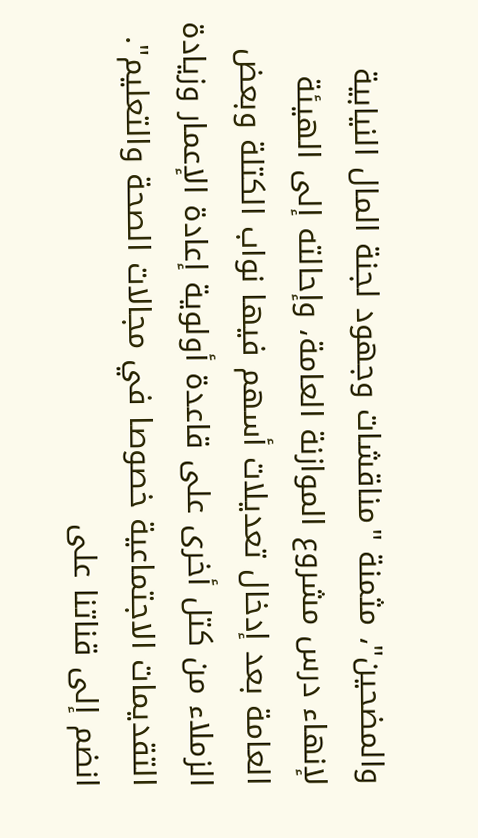والمضحين"، مثمنة "مناقشات وجهود لجنة المال النيابية لإنهاء درس مشروع الموازنة العامة، وإحالته إلى الهيئة العامة بعد إدخال تعديلات أسهم فيها نواب الكتلة وبعض الزملاء من كتل أخرى على قاعدة أولوية إعادة الإعمار وزيادة التقديمات الاجتماعية خصوصا في مجالات الصحة والتعليم".
انضم إلى قناتنا على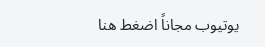يوتيوب مجاناً اضغط هنا